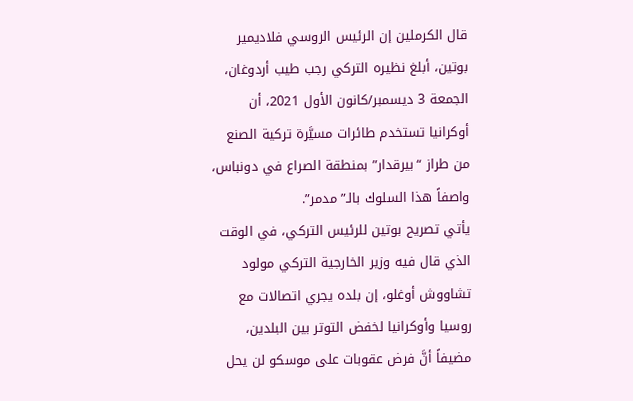قال الكرملين إن الرئيس الروسي فلاديمير بوتين، أبلغ نظيره التركي رجب طيب أردوغان، الجمعة 3 ديسمبر/كانون الأول 2021، أن أوكرانيا تستخدم طائرات مسيَّرة تركية الصنع من طراز “بيرقدار” بمنطقة الصراع في دونباس، واصفاً هذا السلوك بالـ”مدمر”.
يأتي تصريح بوتين للرئيس التركي، في الوقت الذي قال فيه وزير الخارجية التركي مولود تشاووش أوغلو، إن بلده يجري اتصالات مع روسيا وأوكرانيا لخفض التوتر بين البلدين، مضيفاً أنَّ فرض عقوبات على موسكو لن يحل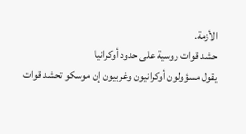الأزمة.
حشد قوات روسية على حدود أوكرانيا
يقول مسؤولون أوكرانيون وغربيون إن موسكو تحشد قوات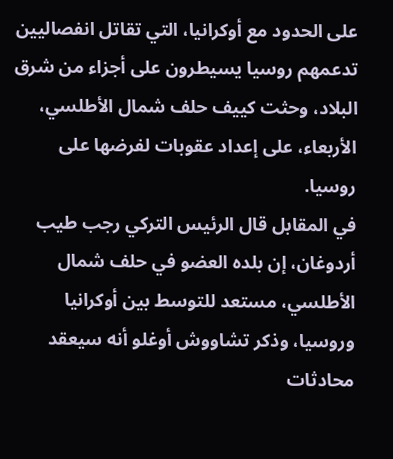على الحدود مع أوكرانيا، التي تقاتل انفصاليين تدعمهم روسيا يسيطرون على أجزاء من شرق البلاد، وحثت كييف حلف شمال الأطلسي، الأربعاء، على إعداد عقوبات لفرضها على روسيا.
في المقابل قال الرئيس التركي رجب طيب أردوغان، إن بلده العضو في حلف شمال الأطلسي، مستعد للتوسط بين أوكرانيا وروسيا، وذكر تشاووش أوغلو أنه سيعقد محادثات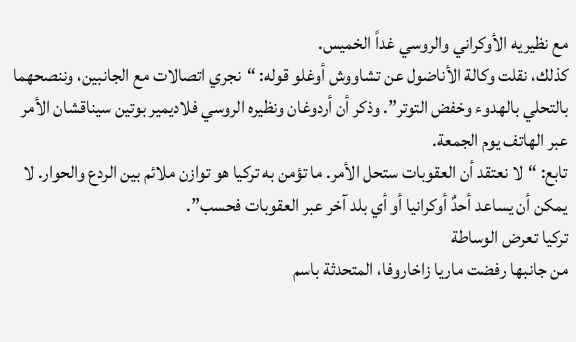مع نظيريه الأوكراني والروسي غداً الخميس.
كذلك، نقلت وكالة الأناضول عن تشاووش أوغلو قوله: “نجري اتصالات مع الجانبين، وننصحهما بالتحلي بالهدوء وخفض التوتر”. وذكر أن أردوغان ونظيره الروسي فلاديمير بوتين سيناقشان الأمر عبر الهاتف يوم الجمعة.
تابع: “لا نعتقد أن العقوبات ستحل الأمر. ما تؤمن به تركيا هو توازن ملائم بين الردع والحوار. لا يمكن أن يساعد أحدٌ أوكرانيا أو أي بلد آخر عبر العقوبات فحسب”.
تركيا تعرض الوساطة
من جانبها رفضت ماريا زاخاروفا، المتحدثة باسم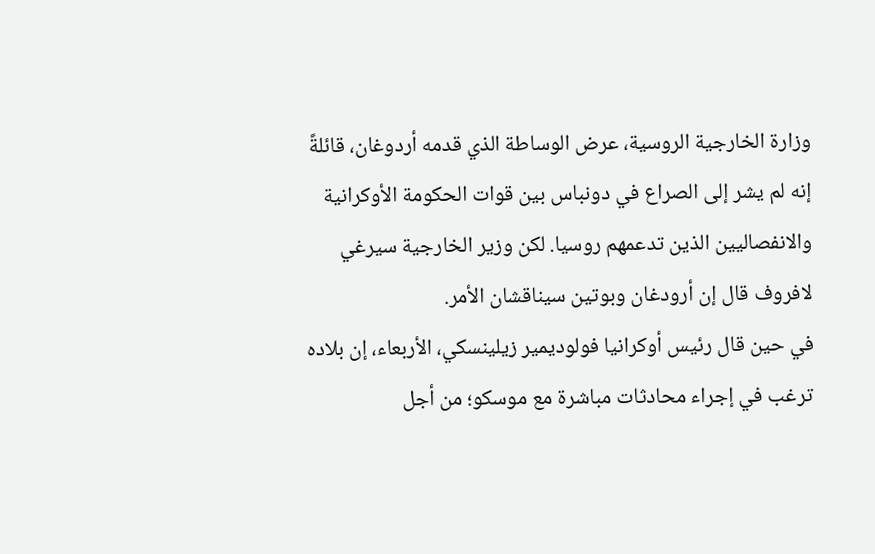وزارة الخارجية الروسية، عرض الوساطة الذي قدمه أردوغان، قائلةً إنه لم يشر إلى الصراع في دونباس بين قوات الحكومة الأوكرانية والانفصاليين الذين تدعمهم روسيا. لكن وزير الخارجية سيرغي لافروف قال إن أرودغان وبوتين سيناقشان الأمر.
في حين قال رئيس أوكرانيا فولوديمير زيلينسكي، الأربعاء، إن بلاده ترغب في إجراء محادثات مباشرة مع موسكو؛ من أجل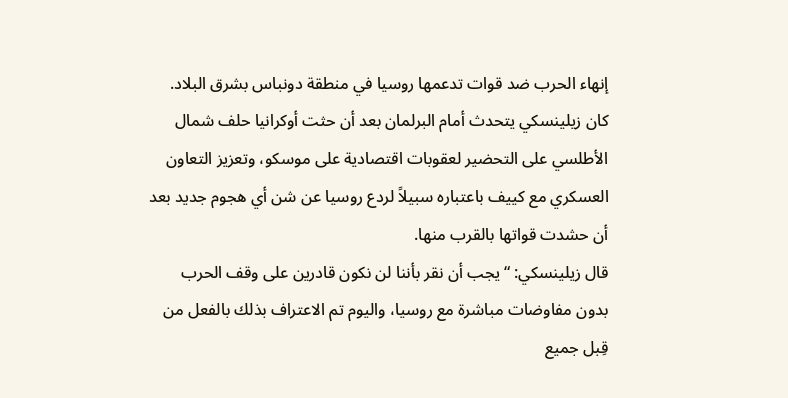إنهاء الحرب ضد قوات تدعمها روسيا في منطقة دونباس بشرق البلاد.
كان زيلينسكي يتحدث أمام البرلمان بعد أن حثت أوكرانيا حلف شمال الأطلسي على التحضير لعقوبات اقتصادية على موسكو، وتعزيز التعاون العسكري مع كييف باعتباره سبيلاً لردع روسيا عن شن أي هجوم جديد بعد أن حشدت قواتها بالقرب منها.
قال زيلينسكي: “يجب أن نقر بأننا لن نكون قادرين على وقف الحرب بدون مفاوضات مباشرة مع روسيا، واليوم تم الاعتراف بذلك بالفعل من قِبل جميع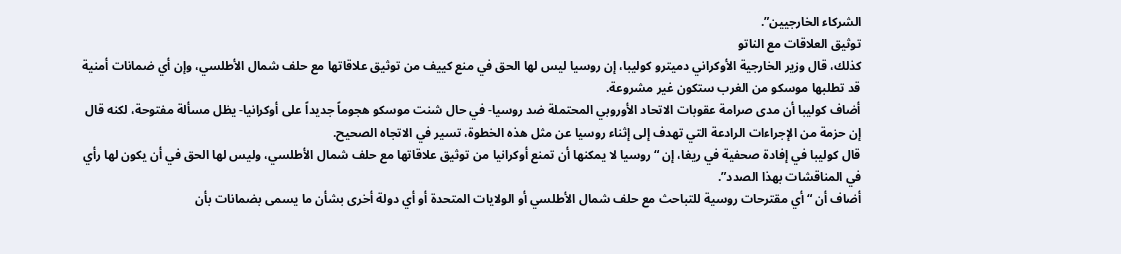الشركاء الخارجيين”.
توثيق العلاقات مع الناتو
كذلك، قال وزير الخارجية الأوكراني دميترو كوليبا، إن روسيا ليس لها الحق في منع كييف من توثيق علاقاتها مع حلف شمال الأطلسي، وإن أي ضمانات أمنية قد تطلبها موسكو من الغرب ستكون غير مشروعة.
أضاف كوليبا أن مدى صرامة عقوبات الاتحاد الأوروبي المحتملة ضد روسيا- في حال شنت موسكو هجوماً جديداً على أوكرانيا- يظل مسألة مفتوحة، لكنه قال إن حزمة من الإجراءات الرادعة التي تهدف إلى إثناء روسيا عن مثل هذه الخطوة، تسير في الاتجاه الصحيح.
قال كوليبا في إفادة صحفية في ريغا، إن “روسيا لا يمكنها أن تمنع أوكرانيا من توثيق علاقاتها مع حلف شمال الأطلسي، وليس لها الحق في أن يكون لها رأي في المناقشات بهذا الصدد”.
أضاف أن “أي مقترحات روسية للتباحث مع حلف شمال الأطلسي أو الولايات المتحدة أو أي دولة أخرى بشأن ما يسمى بضمانات بأن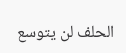الحلف لن يتوسع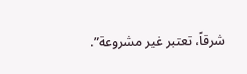شرقاً، تعتبر غير مشروعة”.